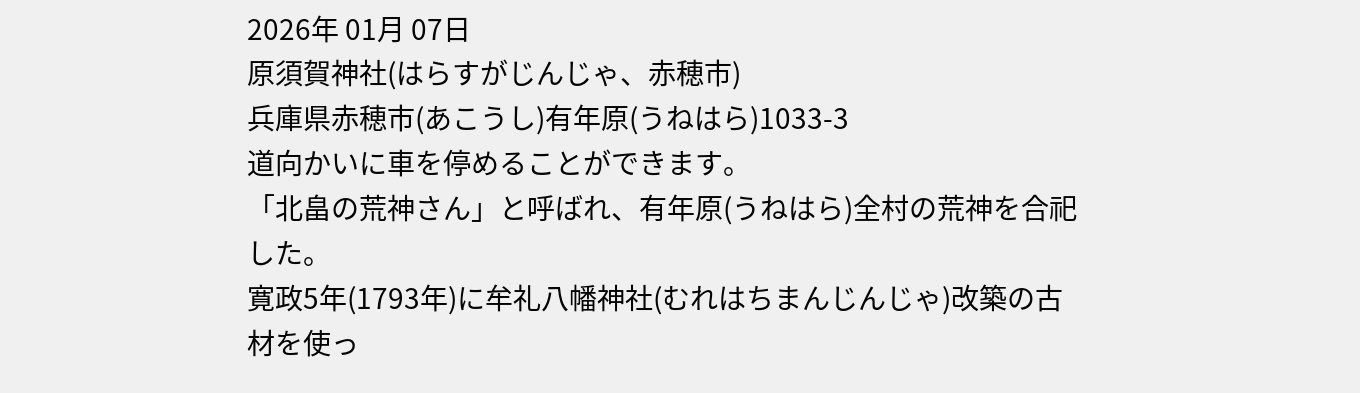2026年 01月 07日
原須賀神社(はらすがじんじゃ、赤穂市)
兵庫県赤穂市(あこうし)有年原(うねはら)1033-3
道向かいに車を停めることができます。
「北畠の荒神さん」と呼ばれ、有年原(うねはら)全村の荒神を合祀した。
寛政5年(1793年)に牟礼八幡神社(むれはちまんじんじゃ)改築の古材を使っ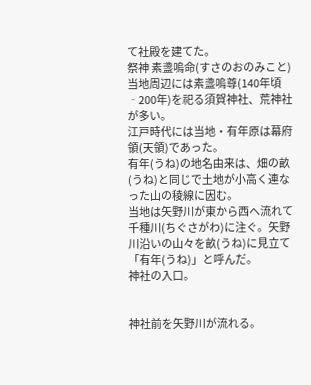て社殿を建てた。
祭神 素盞嗚命(すさのおのみこと)
当地周辺には素盞嗚尊(140年頃‐200年)を祀る須賀神社、荒神社が多い。
江戸時代には当地・有年原は幕府領(天領)であった。
有年(うね)の地名由来は、畑の畝(うね)と同じで土地が小高く連なった山の稜線に因む。
当地は矢野川が東から西へ流れて千種川(ちぐさがわ)に注ぐ。矢野川沿いの山々を畝(うね)に見立て「有年(うね)」と呼んだ。
神社の入口。


神社前を矢野川が流れる。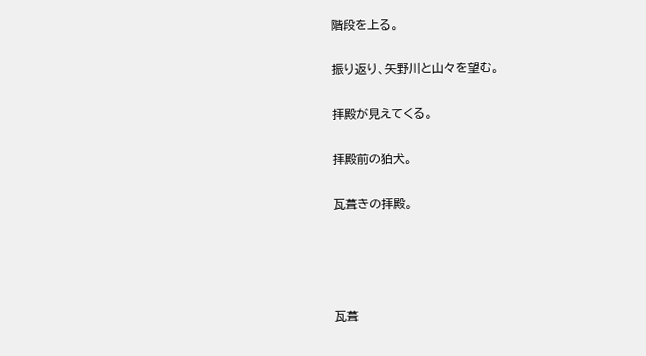階段を上る。

振り返り、矢野川と山々を望む。

拝殿が見えてくる。

拝殿前の狛犬。

瓦葺きの拝殿。




瓦葺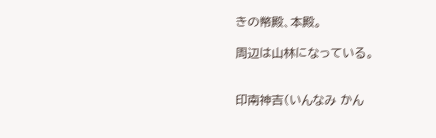きの幣殿、本殿。

周辺は山林になっている。


印南神吉(いんなみ かん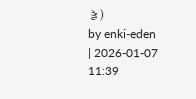き)
by enki-eden
| 2026-01-07 11:39